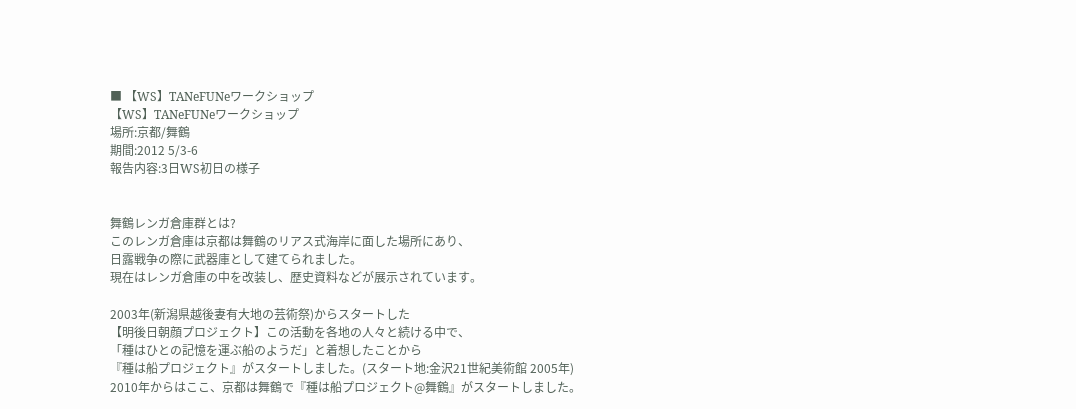■ 【WS】TANeFUNeワークショップ
【WS】TANeFUNeワークショップ
場所:京都/舞鶴
期間:2012 5/3-6
報告内容:3日WS初日の様子


舞鶴レンガ倉庫群とは?
このレンガ倉庫は京都は舞鶴のリアス式海岸に面した場所にあり、
日露戦争の際に武器庫として建てられました。
現在はレンガ倉庫の中を改装し、歴史資料などが展示されています。

2003年(新潟県越後妻有大地の芸術祭)からスタートした
【明後日朝顔プロジェクト】この活動を各地の人々と続ける中で、
「種はひとの記憶を運ぶ船のようだ」と着想したことから
『種は船プロジェクト』がスタートしました。(スタート地:金沢21世紀美術館 2005年)
2010年からはここ、京都は舞鶴で『種は船プロジェクト@舞鶴』がスタートしました。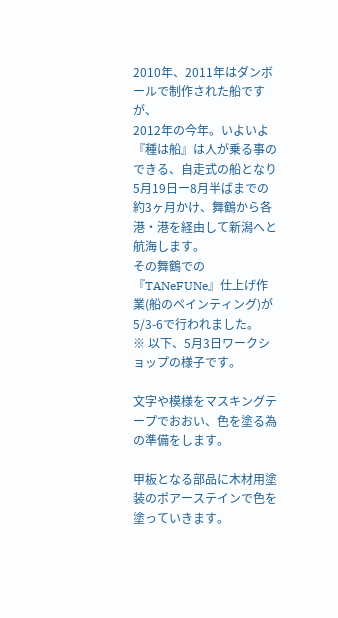2010年、2011年はダンボールで制作された船ですが、
2012年の今年。いよいよ『種は船』は人が乗る事のできる、自走式の船となり
5月19日ー8月半ばまでの約3ヶ月かけ、舞鶴から各港・港を経由して新潟へと航海します。
その舞鶴での『TANeFUNe』仕上げ作業(船のペインティング)が5/3-6で行われました。
※ 以下、5月3日ワークショップの様子です。

文字や模様をマスキングテープでおおい、色を塗る為の準備をします。

甲板となる部品に木材用塗装のポアーステインで色を塗っていきます。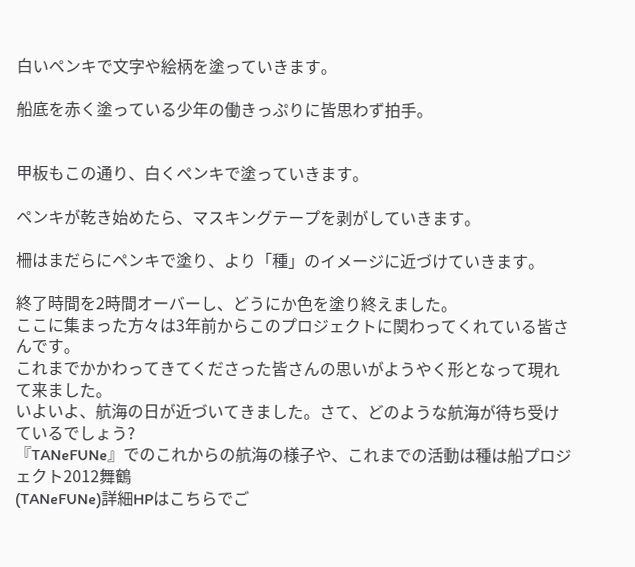白いペンキで文字や絵柄を塗っていきます。

船底を赤く塗っている少年の働きっぷりに皆思わず拍手。


甲板もこの通り、白くペンキで塗っていきます。

ペンキが乾き始めたら、マスキングテープを剥がしていきます。

柵はまだらにペンキで塗り、より「種」のイメージに近づけていきます。

終了時間を2時間オーバーし、どうにか色を塗り終えました。
ここに集まった方々は3年前からこのプロジェクトに関わってくれている皆さんです。
これまでかかわってきてくださった皆さんの思いがようやく形となって現れて来ました。
いよいよ、航海の日が近づいてきました。さて、どのような航海が待ち受けているでしょう?
『TANeFUNe』でのこれからの航海の様子や、これまでの活動は種は船プロジェクト2012舞鶴
(TANeFUNe)詳細HPはこちらでご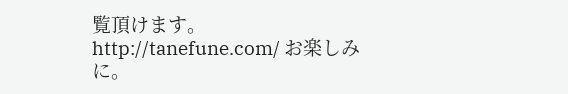覧頂けます。
http://tanefune.com/ お楽しみに。